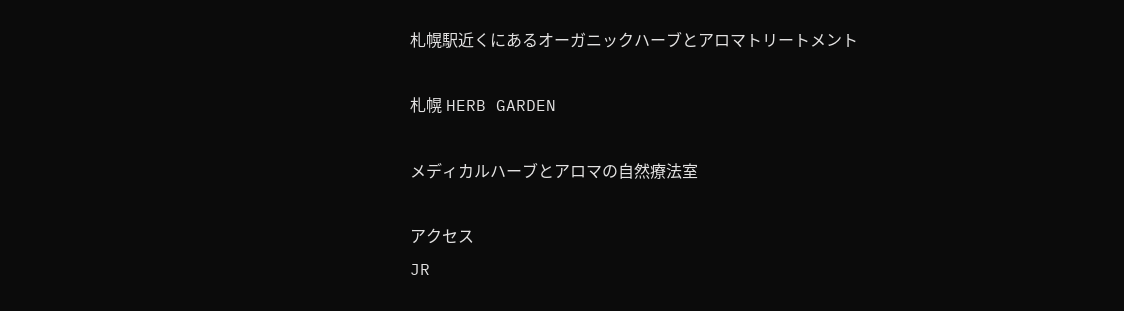札幌駅近くにあるオーガニックハーブとアロマトリートメント

札幌 HERB GARDEN

メディカルハーブとアロマの自然療法室

アクセス
JR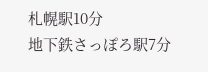札幌駅10分
地下鉄さっぽろ駅7分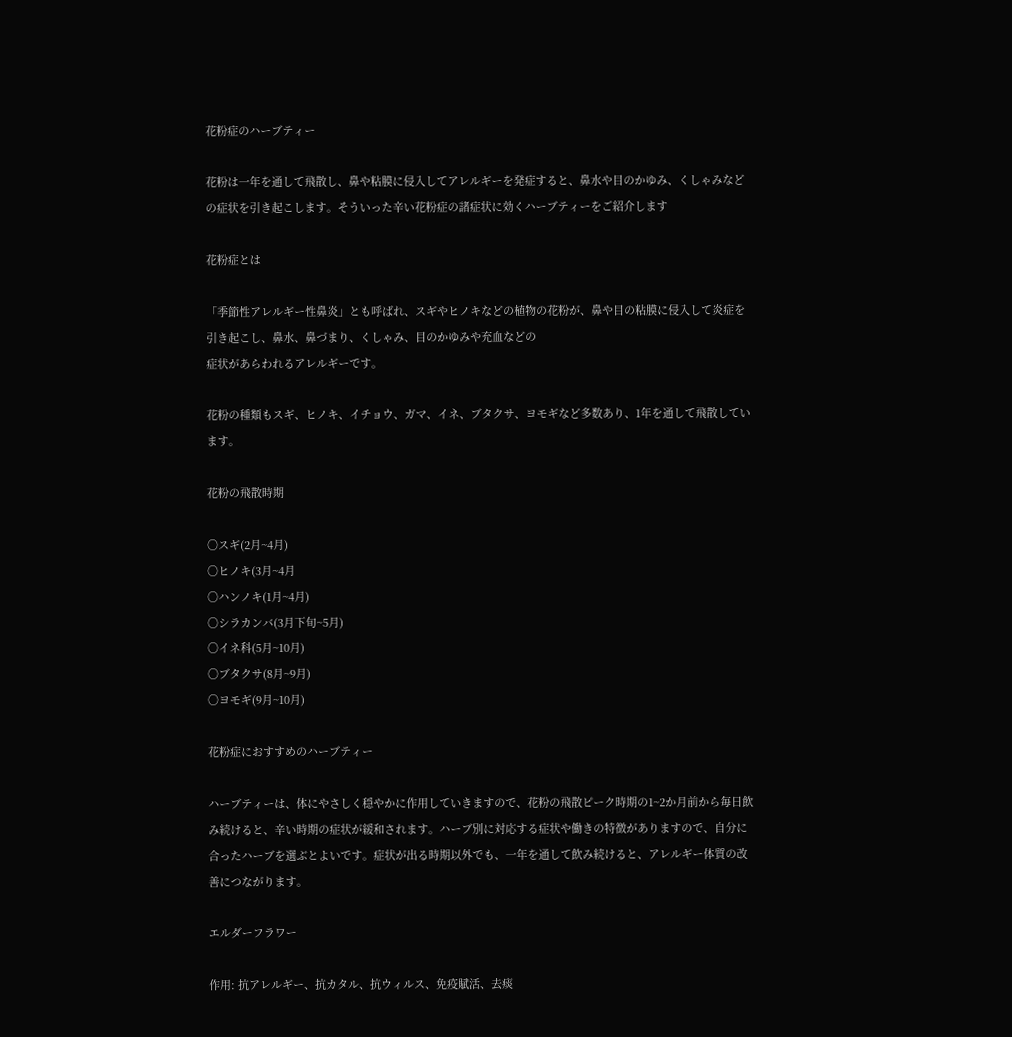花粉症のハーブティー

花粉は一年を通して飛散し、鼻や粘膜に侵入してアレルギーを発症すると、鼻水や目のかゆみ、くしゃみなどの症状を引き起こします。そういった辛い花粉症の諸症状に効くハーブティーをご紹介します

花粉症とは

「季節性アレルギー性鼻炎」とも呼ばれ、スギやヒノキなどの植物の花粉が、鼻や目の粘膜に侵入して炎症を引き起こし、鼻水、鼻づまり、くしゃみ、目のかゆみや充血などの
症状があらわれるアレルギーです。

花粉の種類もスギ、ヒノキ、イチョウ、ガマ、イネ、ブタクサ、ヨモギなど多数あり、1年を通して飛散しています。

花粉の飛散時期

〇スギ(2月~4月)
〇ヒノキ(3月~4月
〇ハンノキ(1月~4月)
〇シラカンバ(3月下旬~5月)
〇イネ科(5月~10月)
〇ブタクサ(8月~9月)
〇ヨモギ(9月~10月)

花粉症におすすめのハーブティー

ハーブティーは、体にやさしく穏やかに作用していきますので、花粉の飛散ピーク時期の1~2か月前から毎日飲み続けると、辛い時期の症状が緩和されます。ハーブ別に対応する症状や働きの特徴がありますので、自分に合ったハーブを選ぶとよいです。症状が出る時期以外でも、一年を通して飲み続けると、アレルギー体質の改善につながります。

エルダーフラワー

作用: 抗アレルギー、抗カタル、抗ウィルス、免疫賦活、去痰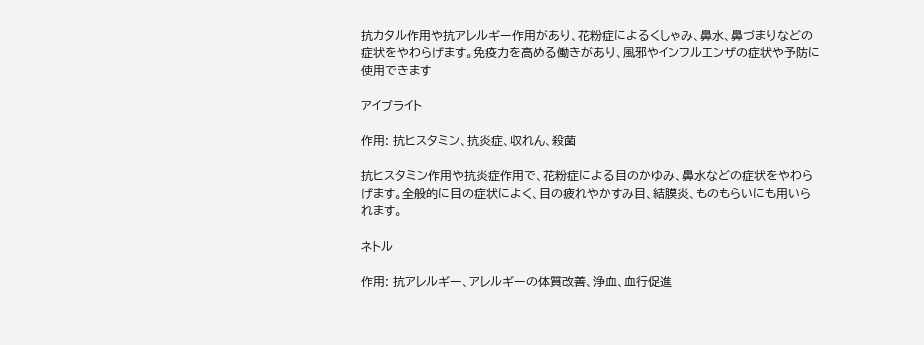抗カタル作用や抗アレルギー作用があり、花粉症によるくしゃみ、鼻水、鼻づまりなどの症状をやわらげます。免疫力を高める働きがあり、風邪やインフルエンザの症状や予防に使用できます

アイブライト

作用: 抗ヒスタミン、抗炎症、収れん、殺菌

抗ヒスタミン作用や抗炎症作用で、花粉症による目のかゆみ、鼻水などの症状をやわらげます。全般的に目の症状によく、目の疲れやかすみ目、結膜炎、ものもらいにも用いられます。

ネトル

作用: 抗アレルギー、アレルギーの体質改善、浄血、血行促進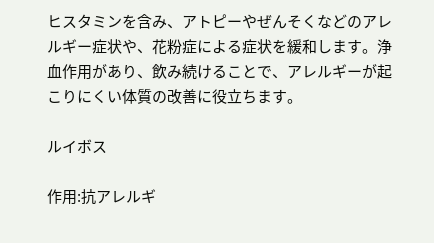ヒスタミンを含み、アトピーやぜんそくなどのアレルギー症状や、花粉症による症状を緩和します。浄血作用があり、飲み続けることで、アレルギーが起こりにくい体質の改善に役立ちます。

ルイボス

作用:抗アレルギ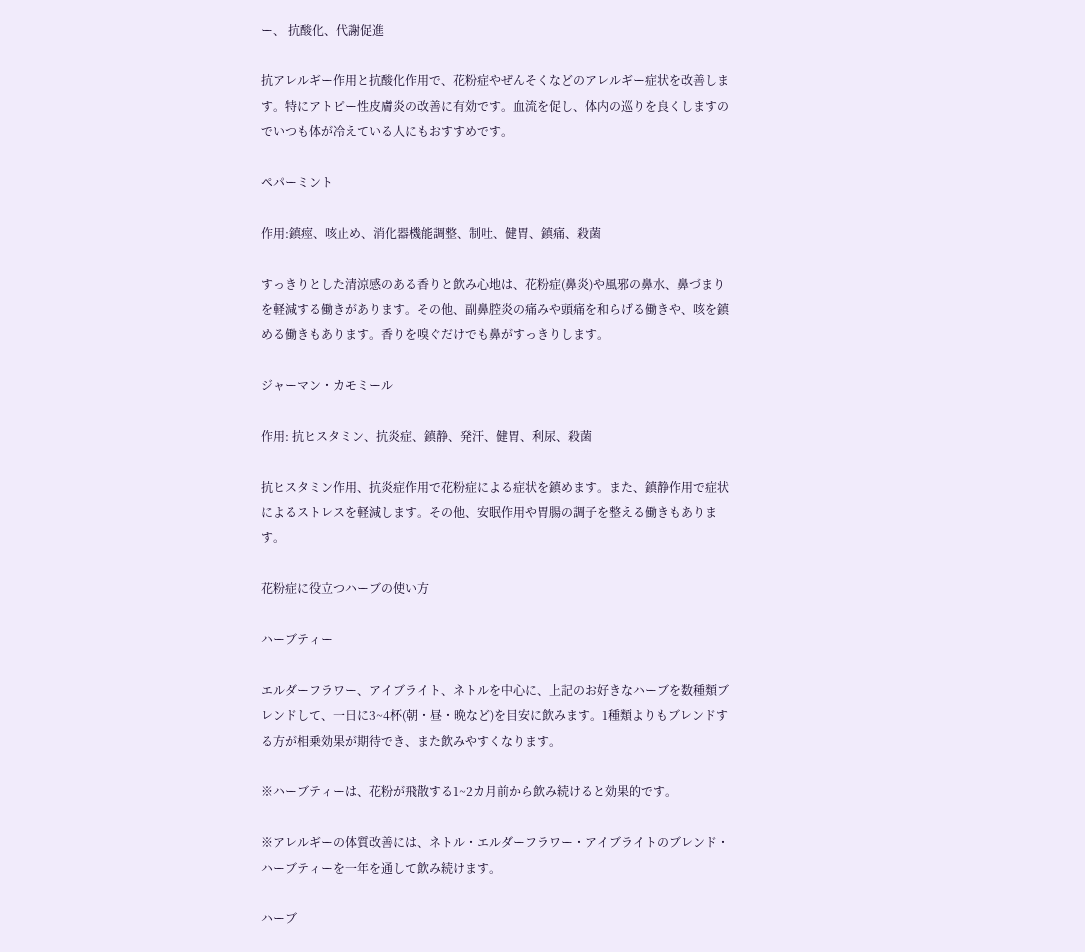ー、 抗酸化、代謝促進

抗アレルギー作用と抗酸化作用で、花粉症やぜんそくなどのアレルギー症状を改善します。特にアトピー性皮膚炎の改善に有効です。血流を促し、体内の巡りを良くしますのでいつも体が冷えている人にもおすすめです。

ペパーミント

作用:鎮痙、咳止め、消化器機能調整、制吐、健胃、鎮痛、殺菌

すっきりとした清涼感のある香りと飲み心地は、花粉症(鼻炎)や風邪の鼻水、鼻づまりを軽減する働きがあります。その他、副鼻腔炎の痛みや頭痛を和らげる働きや、咳を鎮める働きもあります。香りを嗅ぐだけでも鼻がすっきりします。

ジャーマン・カモミール

作用: 抗ヒスタミン、抗炎症、鎮静、発汗、健胃、利尿、殺菌

抗ヒスタミン作用、抗炎症作用で花粉症による症状を鎮めます。また、鎮静作用で症状によるストレスを軽減します。その他、安眠作用や胃腸の調子を整える働きもあります。

花粉症に役立つハーブの使い方

ハーブティー

エルダーフラワー、アイブライト、ネトルを中心に、上記のお好きなハーブを数種類ブレンドして、一日に3~4杯(朝・昼・晩など)を目安に飲みます。1種類よりもブレンドする方が相乗効果が期待でき、また飲みやすくなります。

※ハーブティーは、花粉が飛散する1~2カ月前から飲み続けると効果的です。

※アレルギーの体質改善には、ネトル・エルダーフラワー・アイブライトのブレンド・ハーブティーを一年を通して飲み続けます。

ハーブ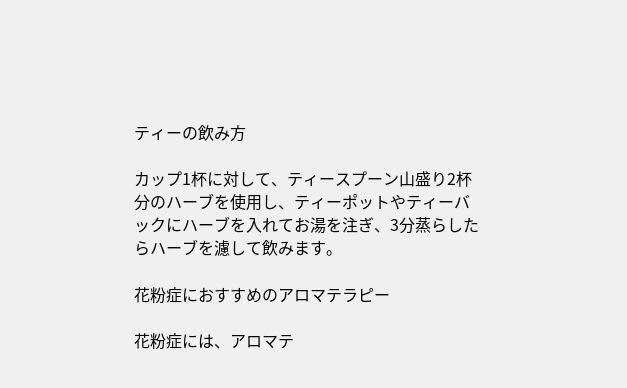ティーの飲み方

カップ1杯に対して、ティースプーン山盛り2杯分のハーブを使用し、ティーポットやティーバックにハーブを入れてお湯を注ぎ、3分蒸らしたらハーブを濾して飲みます。

花粉症におすすめのアロマテラピー

花粉症には、アロマテ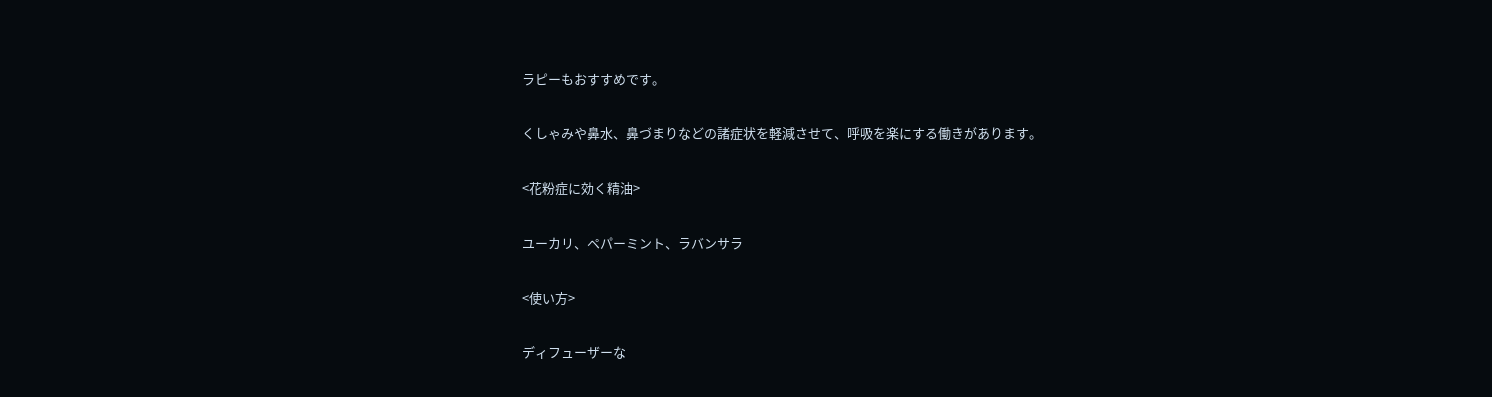ラピーもおすすめです。

くしゃみや鼻水、鼻づまりなどの諸症状を軽減させて、呼吸を楽にする働きがあります。

<花粉症に効く精油>

ユーカリ、ペパーミント、ラバンサラ

<使い方>

ディフューザーな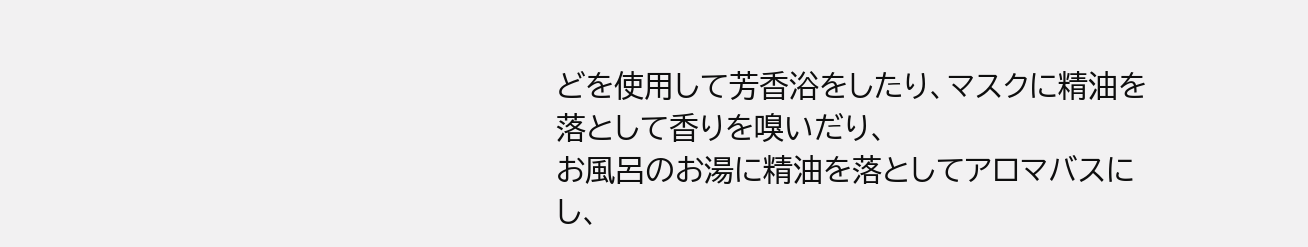どを使用して芳香浴をしたり、マスクに精油を落として香りを嗅いだり、
お風呂のお湯に精油を落としてアロマバスにし、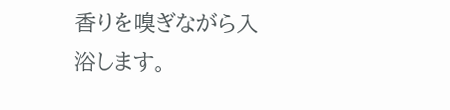香りを嗅ぎながら入浴します。